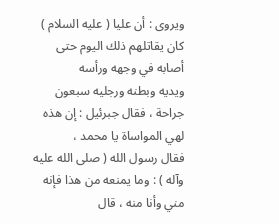ويروى : أن عليا ( عليه السلام ) كان يقاتلهم ذلك اليوم حتى أصابه في وجهه ورأسه
ويديه وبطنه ورجليه سبعون جراحة ، فقال جبرئيل : إن هذه لهي المواساة يا محمد ،
فقال رسول الله ( صلى الله عليه وآله ) : وما يمنعه من هذا فإنه مني وأنا منه ، قال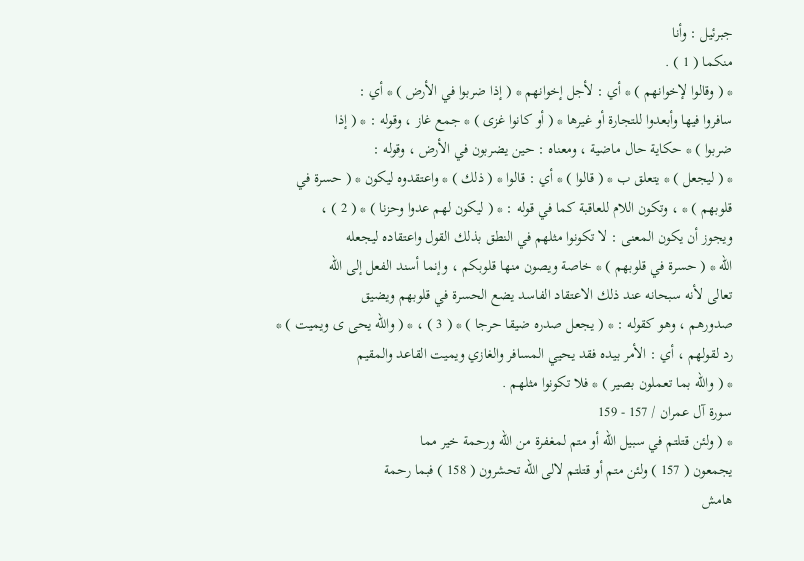جبرئيل : وأنا
منكما ( 1 ) .
* ( وقالوا لإخوانهم ) * أي : لأجل إخوانهم * ( إذا ضربوا في الأرض ) * أي :
سافروا فيها وأبعدوا للتجارة أو غيرها * ( أو كانوا غزى ) * جمع غاز ، وقوله : * ( إذا
ضربوا ) * حكاية حال ماضية ، ومعناه : حين يضربون في الأرض ، وقوله :
* ( ليجعل ) * يتعلق ب * ( قالوا ) * أي : قالوا * ( ذلك ) * واعتقدوه ليكون * ( حسرة في
قلوبهم ) * ، وتكون اللام للعاقبة كما في قوله : * ( ليكون لهم عدوا وحزنا ) * ( 2 ) ،
ويجوز أن يكون المعنى : لا تكونوا مثلهم في النطق بذلك القول واعتقاده ليجعله
الله * ( حسرة في قلوبهم ) * خاصة ويصون منها قلوبكم ، وإنما أسند الفعل إلى الله
تعالى لأنه سبحانه عند ذلك الاعتقاد الفاسد يضع الحسرة في قلوبهم ويضيق
صدورهم ، وهو كقوله : * ( يجعل صدره ضيقا حرجا ) * ( 3 ) ، * ( والله يحى ى ويميت ) *
رد لقولهم ، أي : الأمر بيده فقد يحيي المسافر والغازي ويميت القاعد والمقيم
* ( والله بما تعملون بصير ) * فلا تكونوا مثلهم .
سورة آل عمران / 157 - 159
* ( ولئن قتلتم في سبيل الله أو متم لمغفرة من الله ورحمة خير مما
يجمعون ( 157 ) ولئن متم أو قتلتم لالى الله تحشرون ( 158 ) فبما رحمة
هامش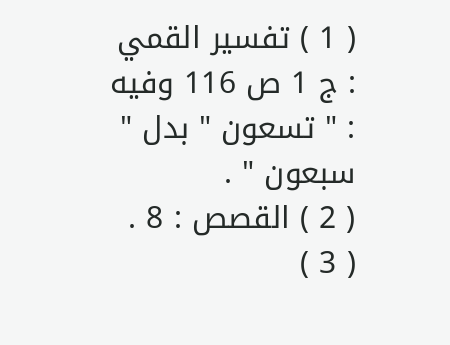( 1 ) تفسير القمي : ج 1 ص 116 وفيه : " تسعون " بدل " سبعون " .
( 2 ) القصص : 8 .
( 3 )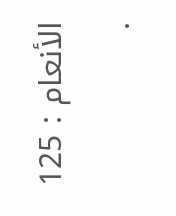الأنعام : 125 .